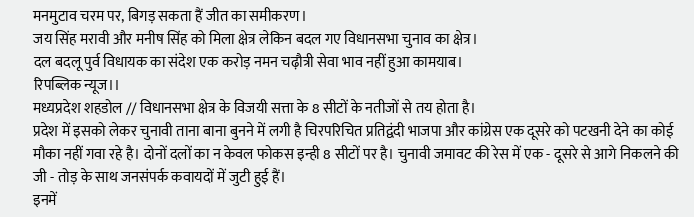मनमुटाव चरम पर, बिगड़ सकता हैं जीत का समीकरण।
जय सिंह मरावी और मनीष सिंह को मिला क्षेत्र लेकिन बदल गए विधानसभा चुनाव का क्षेत्र।
दल बदलू पुर्व विधायक का संदेश एक करोड़ नमन चढ़ौत्री सेवा भाव नहीं हुआ कामयाब।
रिपब्लिक न्यूज।।
मध्यप्रदेश शहडोल // विधानसभा क्षेत्र के विजयी सत्ता के 8 सीटों के नतीजों से तय होता है।
प्रदेश में इसको लेकर चुनावी ताना बाना बुनने में लगी है चिरपरिचित प्रतिद्वंदी भाजपा और कांग्रेस एक दूसरे को पटखनी देने का कोई मौका नहीं गवा रहे है। दोनों दलों का न केवल फोकस इन्ही 8 सीटों पर है। चुनावी जमावट की रेस में एक - दूसरे से आगे निकलने की जी - तोड़ के साथ जनसंपर्क कवायदों में जुटी हुई हैं।
इनमें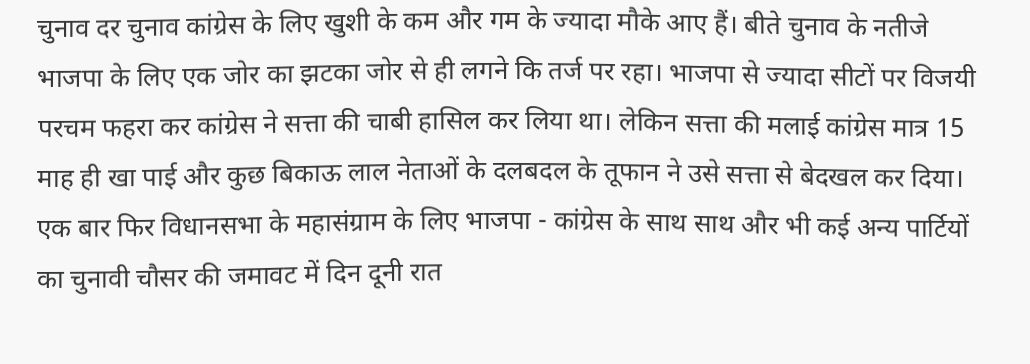चुनाव दर चुनाव कांग्रेस के लिए खुशी के कम और गम के ज्यादा मौके आए हैं। बीते चुनाव के नतीजे भाजपा के लिए एक जोर का झटका जोर से ही लगने कि तर्ज पर रहा। भाजपा से ज्यादा सीटों पर विजयी परचम फहरा कर कांग्रेस ने सत्ता की चाबी हासिल कर लिया था। लेकिन सत्ता की मलाई कांग्रेस मात्र 15 माह ही खा पाई और कुछ बिकाऊ लाल नेताओं के दलबदल के तूफान ने उसे सत्ता से बेदखल कर दिया।
एक बार फिर विधानसभा के महासंग्राम के लिए भाजपा - कांग्रेस के साथ साथ और भी कई अन्य पार्टियों का चुनावी चौसर की जमावट में दिन दूनी रात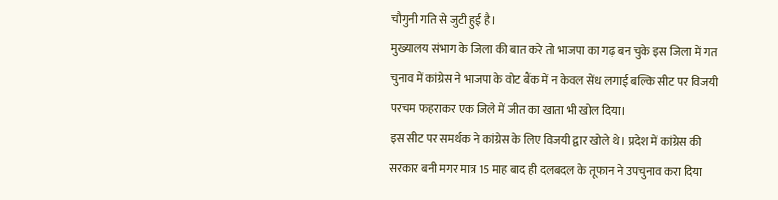चौगुनी गति से जुटी हुई है।
मुख्यालय संभाग के जिला की बात करे तो भाजपा का गढ़ बन चुके इस जिला में गत चुनाव में कांग्रेस ने भाजपा के वोट बैंक में न केवल सेंध लगाई बल्कि सीट पर विजयी परचम फहराकर एक जिले में जीत का खाता भी खोल दिया।
इस सीट पर समर्थक ने कांग्रेस के लिए विजयी द्वार खोले थे। प्रदेश में कांग्रेस की सरकार बनी मगर मात्र 15 माह बाद ही दलबदल के तूफान ने उपचुनाव करा दिया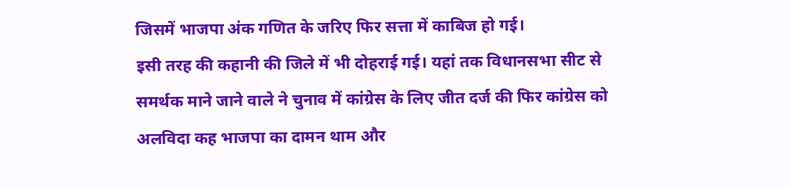जिसमें भाजपा अंक गणित के जरिए फिर सत्ता में काबिज हो गई।
इसी तरह की कहानी की जिले में भी दोहराई गई। यहां तक विधानसभा सीट से समर्थक माने जाने वाले ने चुनाव में कांग्रेस के लिए जीत दर्ज की फिर कांग्रेस को अलविदा कह भाजपा का दामन थाम और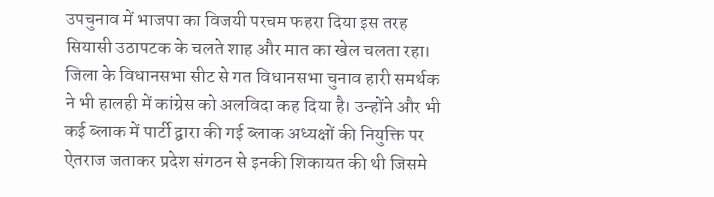उपचुनाव में भाजपा का विजयी परचम फहरा दिया इस तरह सियासी उठापटक के चलते शाह और मात का खेल चलता रहा।
जिला के विधानसभा सीट से गत विधानसभा चुनाव हारी समर्थक ने भी हालही में कांग्रेस को अलविदा कह दिया है। उन्होंने और भी कई ब्लाक में पार्टी द्वारा की गई ब्लाक अध्यक्षों की नियुक्ति पर ऐतराज जताकर प्रदेश संगठन से इनकी शिकायत की थी जिसमे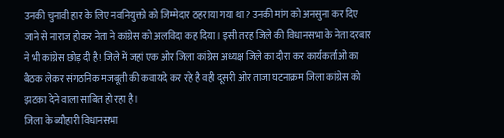उनकी चुनावी हार के लिए नवनियुक्तो को जिम्मेदार ठहराया गया था? उनकी मांग को अनसुना कर दिए जाने से नाराज होकर नेता ने कांग्रेस को अलविदा कह दिया। इसी तरह जिले की विधानसभा के नेता दरबार ने भी कांग्रेस छोड़ दी है! जिले में जहां एक ओर जिला कांग्रेस अध्यक्ष जिले का दौरा कर कार्यकर्ताओं का बैठक लेकर संगठनिक मजबूती की कवायदे कर रहे है वही दूसरी ओर ताजा घटनाक्रम जिला कांग्रेस को झटका देने वाला साबित हो रहा है।
जिला के ब्यौहारी विधानसभा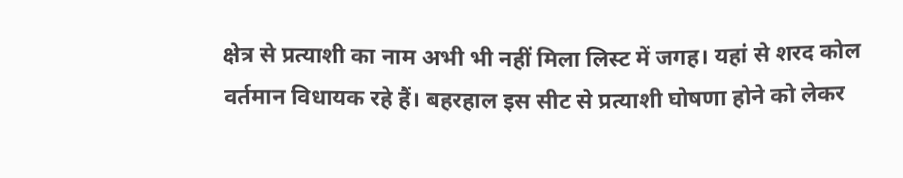क्षेत्र से प्रत्याशी का नाम अभी भी नहीं मिला लिस्ट में जगह। यहां से शरद कोल वर्तमान विधायक रहे हैं। बहरहाल इस सीट से प्रत्याशी घोषणा होने को लेकर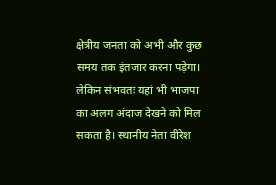क्षेत्रीय जनता को अभी और कुछ समय तक इंतजार करना पड़ेगा। लेकिन संभवतः यहां भी भाजपा का अलग अंदाज देखने को मिल सकता है। स्थानीय नेता वीरेश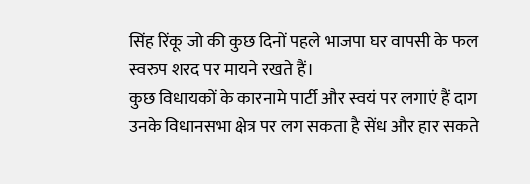सिंह रिंकू जो की कुछ दिनों पहले भाजपा घर वापसी के फल स्वरुप शरद पर मायने रखते हैं।
कुछ विधायकों के कारनामे पार्टी और स्वयं पर लगाएं हैं दाग उनके विधानसभा क्षेत्र पर लग सकता है सेंध और हार सकते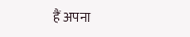हैं अपना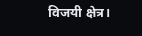विजयी क्षेत्र।